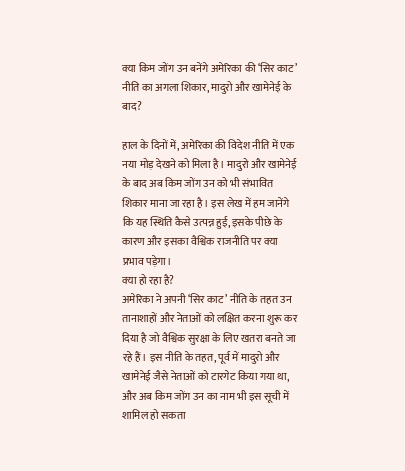क्या किम जोंग उन बनेंगे अमेरिका की ‘सिर काट’ नीति का अगला शिकार, मादुरो और खामेनेई के बाद?

हाल के दिनों में, अमेरिका की विदेश नीति में एक नया मोड़ देखने को मिला है। मादुरो और खामेनेई के बाद अब किम जोंग उन को भी संभावित शिकार माना जा रहा है। इस लेख में हम जानेंगे कि यह स्थिति कैसे उत्पन्न हुई, इसके पीछे के कारण और इसका वैश्विक राजनीति पर क्या प्रभाव पड़ेगा।
क्या हो रहा है?
अमेरिका ने अपनी ‘सिर काट’ नीति के तहत उन तानाशाहों और नेताओं को लक्षित करना शुरू कर दिया है जो वैश्विक सुरक्षा के लिए खतरा बनते जा रहे हैं। इस नीति के तहत, पूर्व में मादुरो और खामेनेई जैसे नेताओं को टारगेट किया गया था, और अब किम जोंग उन का नाम भी इस सूची में शामिल हो सकता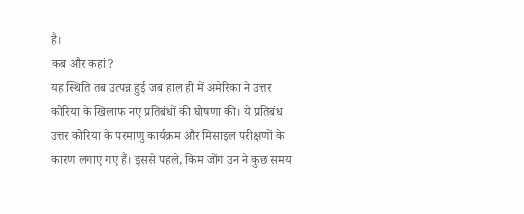है।
कब और कहां?
यह स्थिति तब उत्पन्न हुई जब हाल ही में अमेरिका ने उत्तर कोरिया के खिलाफ नए प्रतिबंधों की घोषणा की। ये प्रतिबंध उत्तर कोरिया के परमाणु कार्यक्रम और मिसाइल परीक्षणों के कारण लगाए गए हैं। इससे पहले, किम जोंग उन ने कुछ समय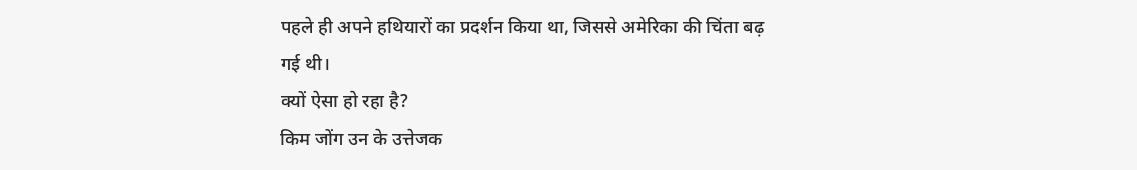पहले ही अपने हथियारों का प्रदर्शन किया था, जिससे अमेरिका की चिंता बढ़ गई थी।
क्यों ऐसा हो रहा है?
किम जोंग उन के उत्तेजक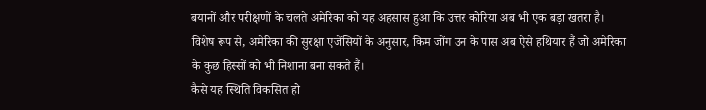बयानों और परीक्षणों के चलते अमेरिका को यह अहसास हुआ कि उत्तर कोरिया अब भी एक बड़ा खतरा है। विशेष रूप से, अमेरिका की सुरक्षा एजेंसियों के अनुसार, किम जोंग उन के पास अब ऐसे हथियार हैं जो अमेरिका के कुछ हिस्सों को भी निशाना बना सकते हैं।
कैसे यह स्थिति विकसित हो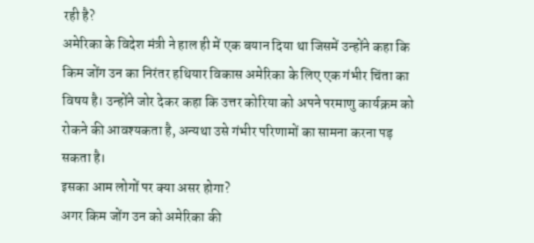रही है?
अमेरिका के विदेश मंत्री ने हाल ही में एक बयान दिया था जिसमें उन्होंने कहा कि किम जोंग उन का निरंतर हथियार विकास अमेरिका के लिए एक गंभीर चिंता का विषय है। उन्होंने जोर देकर कहा कि उत्तर कोरिया को अपने परमाणु कार्यक्रम को रोकने की आवश्यकता है, अन्यथा उसे गंभीर परिणामों का सामना करना पड़ सकता है।
इसका आम लोगों पर क्या असर होगा?
अगर किम जोंग उन को अमेरिका की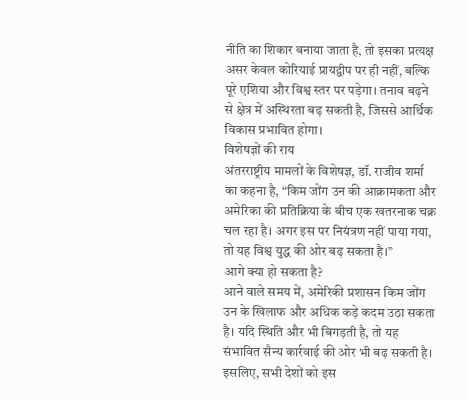नीति का शिकार बनाया जाता है, तो इसका प्रत्यक्ष असर केवल कोरियाई प्रायद्वीप पर ही नहीं, बल्कि पूरे एशिया और विश्व स्तर पर पड़ेगा। तनाव बढ़ने से क्षेत्र में अस्थिरता बढ़ सकती है, जिससे आर्थिक विकास प्रभावित होगा।
विशेषज्ञों की राय
अंतरराष्ट्रीय मामलों के विशेषज्ञ, डॉ. राजीव शर्मा का कहना है, “किम जोंग उन की आक्रामकता और अमेरिका की प्रतिक्रिया के बीच एक खतरनाक चक्र चल रहा है। अगर इस पर नियंत्रण नहीं पाया गया, तो यह विश्व युद्ध की ओर बढ़ सकता है।”
आगे क्या हो सकता है?
आने वाले समय में, अमेरिकी प्रशासन किम जोंग उन के खिलाफ और अधिक कड़े कदम उठा सकता है। यदि स्थिति और भी बिगड़ती है, तो यह संभावित सैन्य कार्रवाई की ओर भी बढ़ सकती है। इसलिए, सभी देशों को इस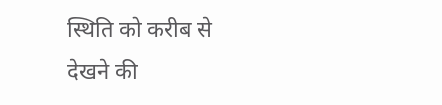स्थिति को करीब से देखने की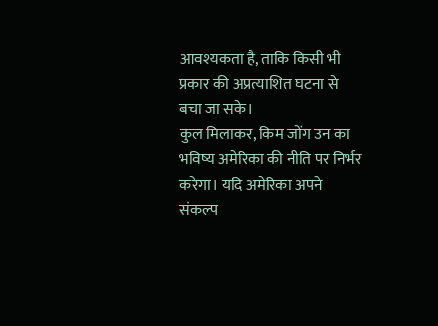आवश्यकता है, ताकि किसी भी प्रकार की अप्रत्याशित घटना से बचा जा सके।
कुल मिलाकर, किम जोंग उन का भविष्य अमेरिका की नीति पर निर्भर करेगा। यदि अमेरिका अपने संकल्प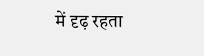में दृढ़ रहता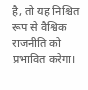है, तो यह निश्चित रूप से वैश्विक राजनीति को प्रभावित करेगा।